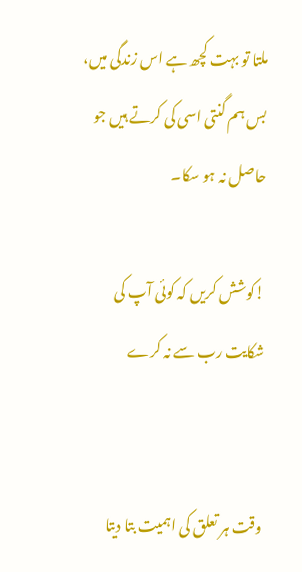ملتا تو بہت کچھ ہے اس زندگی میں، بس ہم گنتی اسی کی کرتے ہیں جو حاصل نہ ہو سکا۔

!کوشش کریں کہ کوئی آپ کی شکایت رب سے نہ کرے


وقت ہر تعلق کی اہمیت بتا دیتا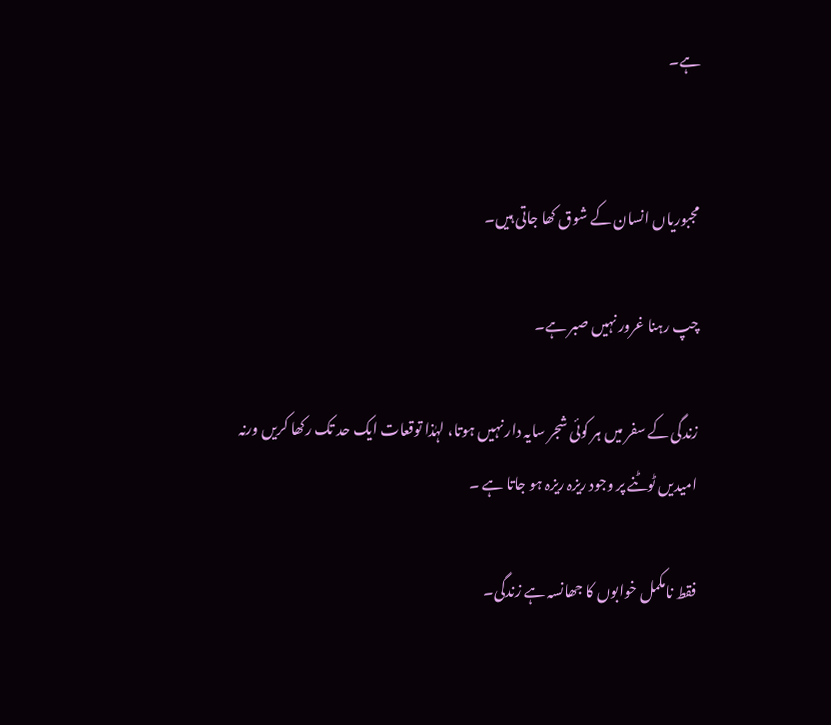ہے۔


مجبوریاں انسان کے شوق کھا جاتی ہیں۔

چپ رہنا غرور نہیں صبر ہے۔

زندگی کے سفر میں ہر کوئی شجر سایہ دار نہیں ہوتا، لہٰذا توقعات ایک حد تک رکھا کریں ورنہ امیدیں ٹوٹنے پر وجود ریزہ ریزہ ہو جاتا ہے ۔

فقط نامکمل خوابوں کا جھانسہ ہے زندگی۔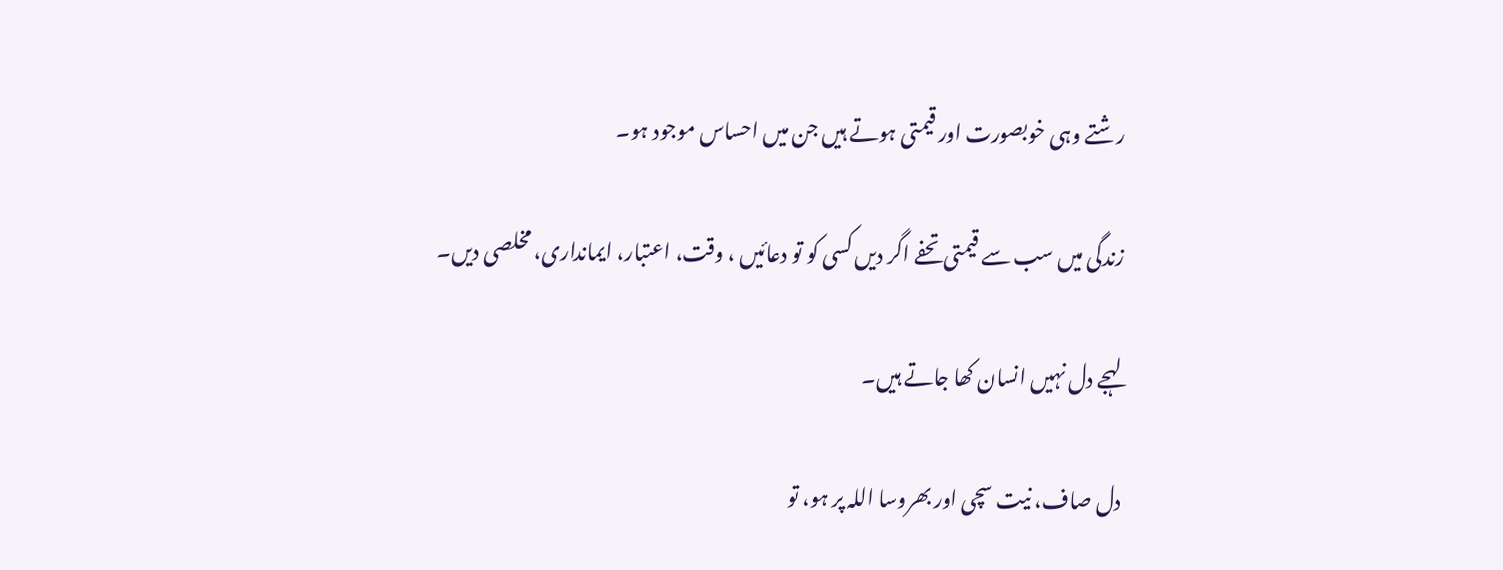رشتے وہی خوبصورت اور قیمتی ہوتے ہیں جن میں احساس موجود ہو۔

زندگی میں سب سے قیمتی تحفے اگر دیں کسی کو تو دعائیں ، وقت، اعتبار، ایمانداری، مخلصی دیں۔

لہجے دل نہیں انسان کھا جاتے ہیں۔

دل صاف، نیت سچی اور بھروسا اللہ پر ہو، تو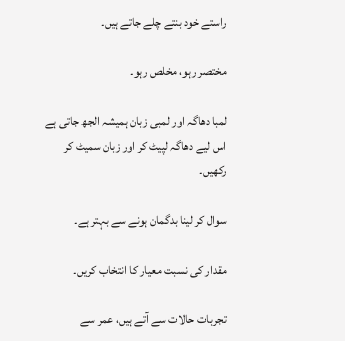راستے خود بنتے چلے جاتے ہیں۔

مختصر رہو، مخلص رہو۔

لمبا دھاگہ اور لمبی زبان ہمیشہ الجھ جاتی ہے اس لیے دھاگہ لپیٹ کر اور زبان سمیٹ کر رکھیں۔

سوال کر لینا بدگمان ہونے سے بہتر ہے۔

مقدار کی نسبت معیار کا انتخاب کریں۔

تجربات حالات سے آتے ہیں، عمر سے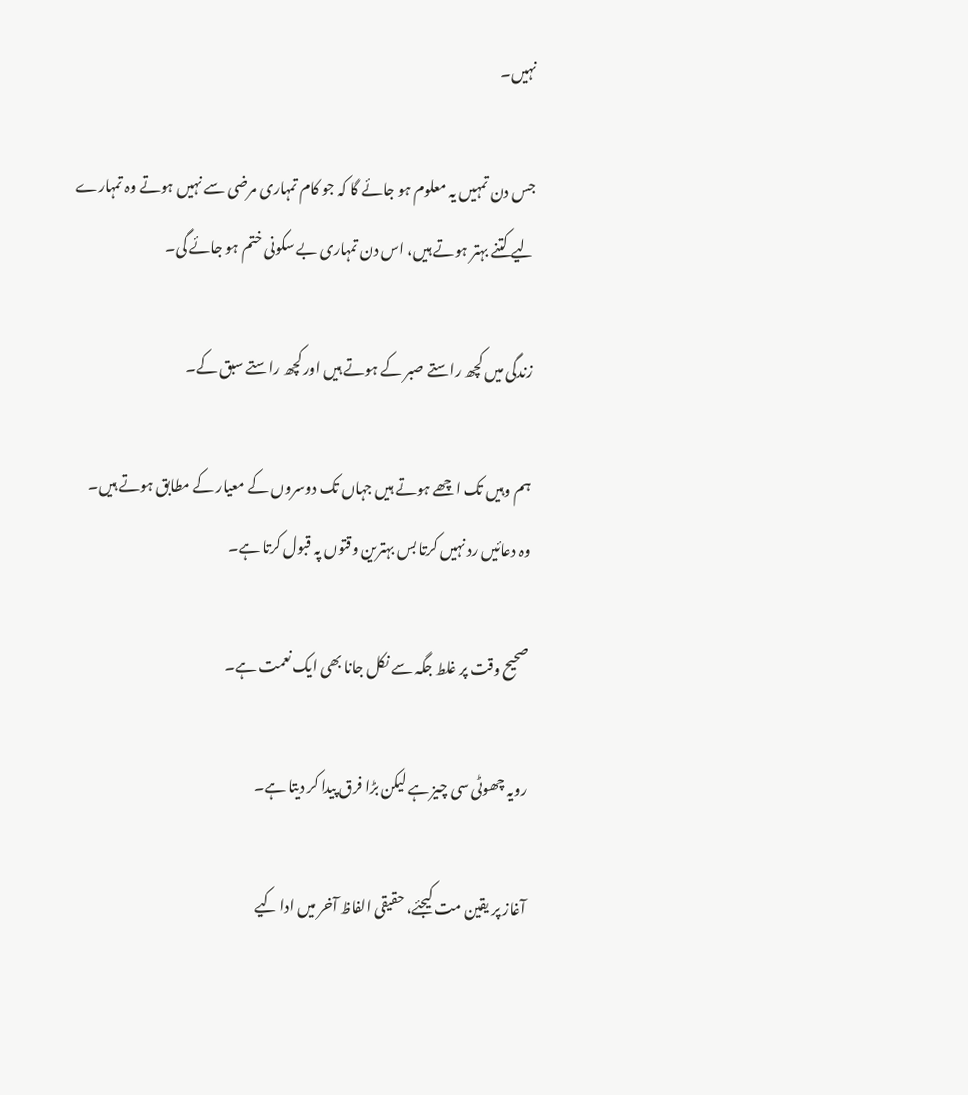نہیں۔

جس دن تمہیں یہ معلوم ہو جائے گا کہ جو کام تمہاری مرضی سے نہیں ہوتے وہ تمہارے لیے کتنے بہتر ہوتے ہیں، اس دن تمہاری بے سکونی ختم ہو جائے گی۔

زندگی میں کچھ راستے صبر کے ہوتے ہیں اور کچھ راستے سبق کے۔

ہم وہیں تک اچھے ہوتے ہیں جہاں تک دوسروں کے معیار کے مطابق ہوتے ہیں۔
وہ دعائیں رد نہیں کرتا بس بہترین وقتوں پہ قبول کرتا ہے۔

صحیح وقت پر غلط جگہ سے نکل جانا بھی ایک نعمت ہے۔

رویہ چھوٹی سی چیز ہے لیکن بڑا فرق پیدا کر دیتا ہے۔

آغاز پر یقین مت کیجئے، حقیقی الفاظ آخر میں ادا کیے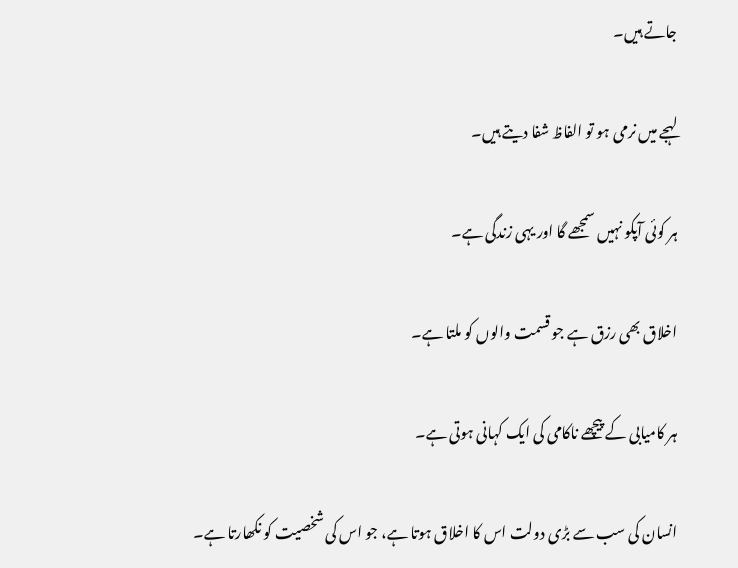جاتے ہیں۔

لہجے میں نرمی ہو تو الفاظ شفا دیتے ہیں۔

ہر کوئی آپکو نہیں سمجھے گا اور یہی زندگی ہے۔

اخلاق بھی رزق ہے جو قسمت والوں کو ملتا ہے۔

ہر کامیابی کے پیچھے ناکامی کی ایک کہانی ہوتی ہے۔

انسان کی سب سے بڑی دولت اس کا اخلاق ہوتا ہے، جو اس کی شخصیت کو نکھارتا ہے۔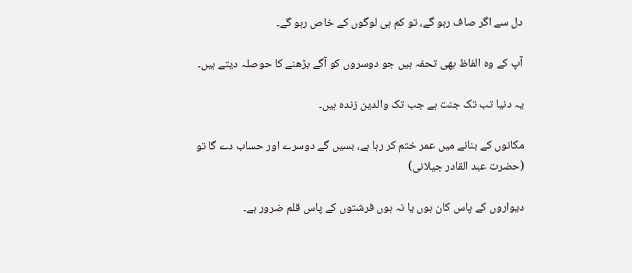دل سے اگر صاف رہو گے، تو کم ہی لوگوں کے خاص رہو گے۔

آپ کے وہ الفاظ بھی تحفہ ہیں جو دوسروں کو آگے بڑھنے کا حوصلہ دیتے ہیں۔

یہ دنیا تب تک جنت ہے جب تک والدین زندہ ہیں۔

مکانوں کے بنانے میں عمر ختم کر رہا ہے، بسیں گے دوسرے اور حساب دے گا تو
(حضرت عبد القادر جیلانی)

دیواروں کے پاس کان ہوں یا نہ ہوں فرشتوں کے پاس قلم ضرور ہے۔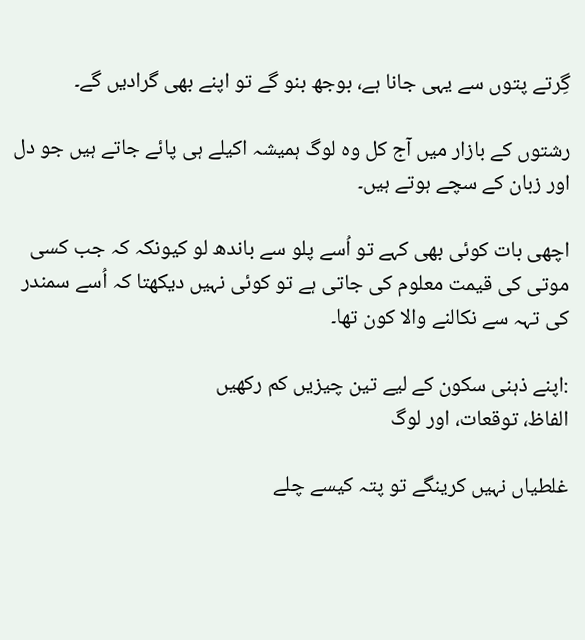گِرتے پتوں سے یہی جانا ہے، بوجھ بنو گے تو اپنے بھی گرادیں گے۔

رشتوں کے بازار میں آج کل وہ لوگ ہمیشہ اکیلے ہی پائے جاتے ہیں جو دل اور زبان کے سچے ہوتے ہیں۔

اچھی بات کوئی بھی کہے تو اُسے پلو سے باندھ لو کیونکہ کہ جب کسی موتی کی قیمت معلوم کی جاتی ہے تو کوئی نہیں دیکھتا کہ اُسے سمندر کی تہہ سے نکالنے والا کون تھا۔

:اپنے ذہنی سکون کے لیے تین چیزیں کم رکھیں
الفاظ، توقعات، اور لوگ

غلطیاں نہیں کرینگے تو پتہ کیسے چلے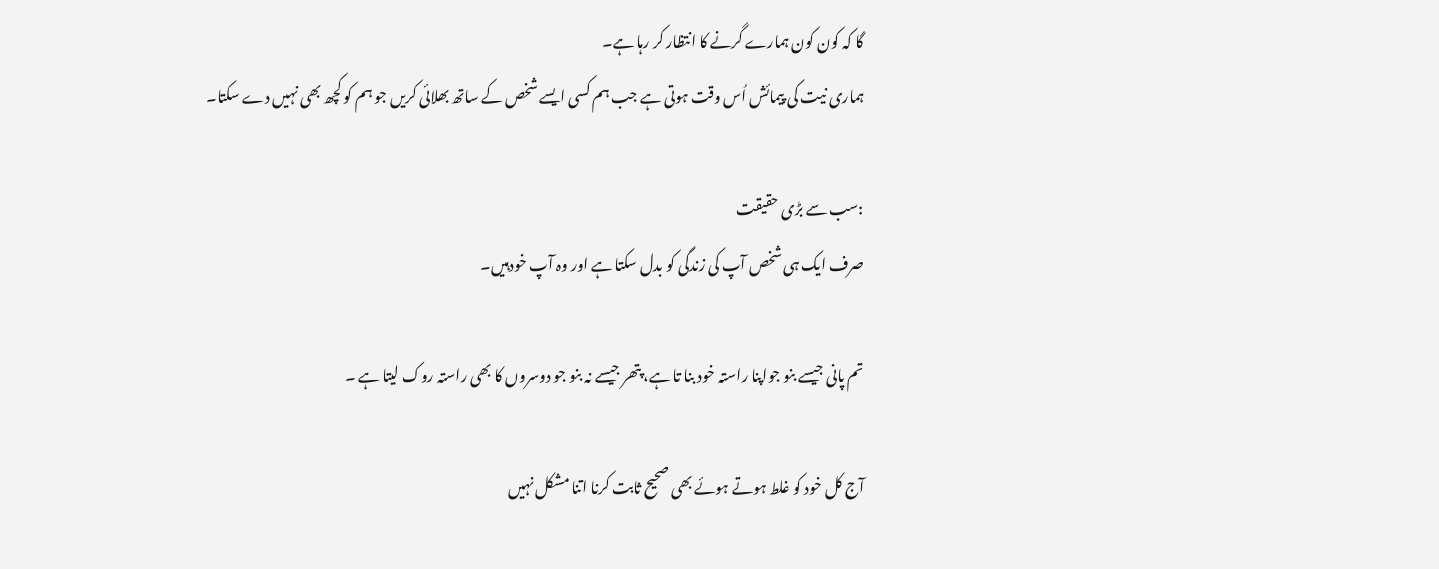گا کہ کون کون ہمارے گرنے کا انتظار کر رہا ہے۔
ہماری نیت کی پیمائش اُس وقت ہوتی ہے جب ہم کسی ایسے شخص کے ساتھ بھلائی کریں جو ہم کو کچھ بھی نہیں دے سکتا۔

:سب سے بڑی حقیقت
صرف ایک ہی شخص آپ کی زندگی کو بدل سکتا ہے اور وہ آپ خودہیں۔

تم پانی جیسے بنو جواپنا راستہ خود بنا تا ہے، پتھر جیسے نہ بنو جو دوسروں کا بھی راستہ روک لیتا ہے ۔

آج کل خود کو غلط ہوتے ہوئے بھی صحیح ثابت کرنا اتنا مشکل نہیں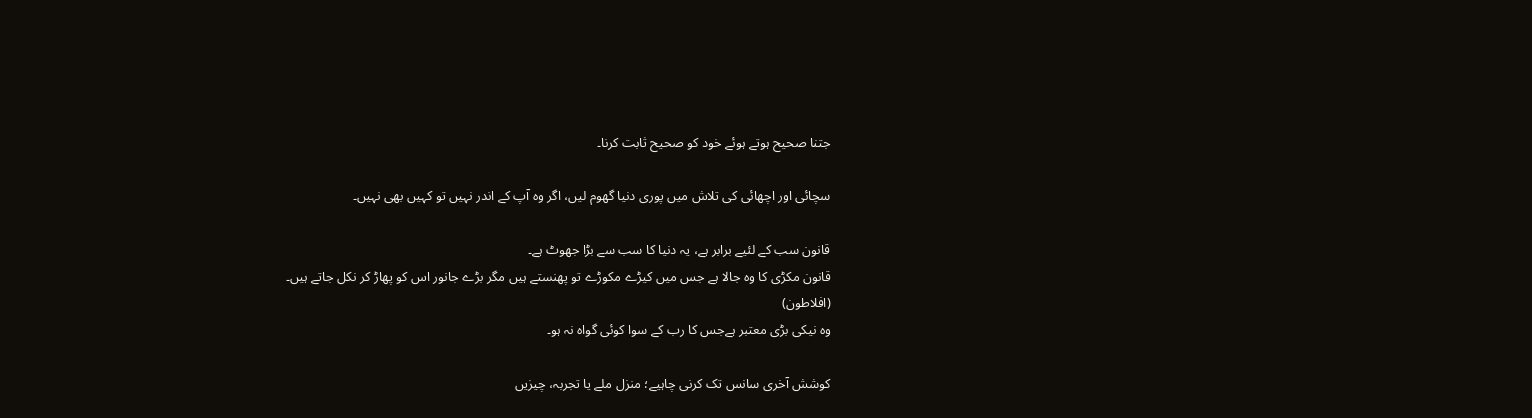جتنا صحیح ہوتے ہوئے خود کو صحیح ثابت کرنا۔

سچائی اور اچھائی کی تلاش میں پوری دنیا گھوم لیں، اگر وہ آپ کے اندر نہیں تو کہیں بھی نہیں۔

قانون سب کے لئیے برابر ہے، یہ دنیا کا سب سے بڑا جھوٹ ہے۔
قانون مکڑی کا وہ جالا ہے جس میں کیڑے مکوڑے تو پھنستے ہیں مگر بڑے جانور اس کو پھاڑ کر نکل جاتے ہیں۔
(افلاطون)
وہ نیکی بڑی معتبر ہےجس کا رب کے سوا کوئی گواہ نہ ہو۔

کوشش آخری سانس تک کرنی چاہیے؛ منزل ملے یا تجربہ، چیزیں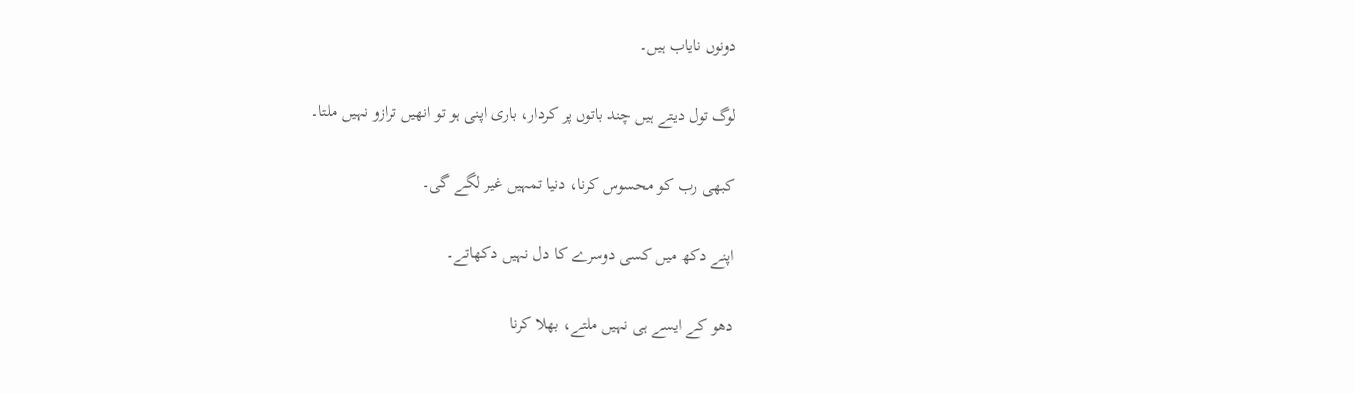دونوں نایاب ہیں۔

لوگ تول دیتے ہیں چند باتوں پر کردار، باری اپنی ہو تو انھیں ترازو نہیں ملتا۔

کبھی رب کو محسوس کرنا، دنیا تمہیں غیر لگے گی۔

اپنے دکھ میں کسی دوسرے کا دل نہیں دکھاتے۔

دھو کے ایسے ہی نہیں ملتے، بھلا کرنا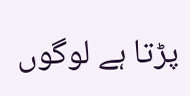پڑتا ہے لوگوں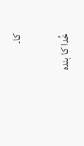کا۔

خُدا کا بندہ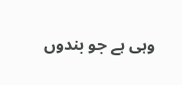وہی ہے جو بندوں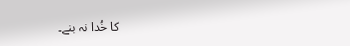کا خُدا نہ بنے۔